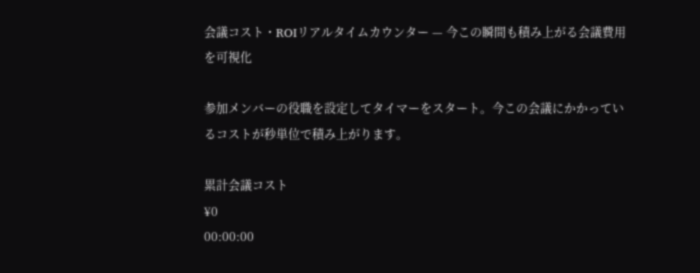会議コスト・ROIリアルタイムカウンター — 今この瞬間も積み上がる会議費用を可視化

参加メンバーの役職を設定してタイマーをスタート。今この会議にかかっているコストが秒単位で積み上がります。

累計会議コスト
¥0
00:00:00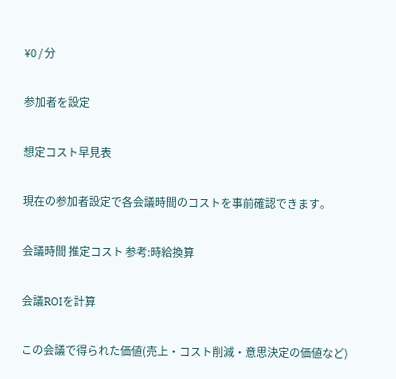¥0 / 分

参加者を設定

想定コスト早見表

現在の参加者設定で各会議時間のコストを事前確認できます。

会議時間 推定コスト 参考:時給換算

会議ROIを計算

この会議で得られた価値(売上・コスト削減・意思決定の価値など)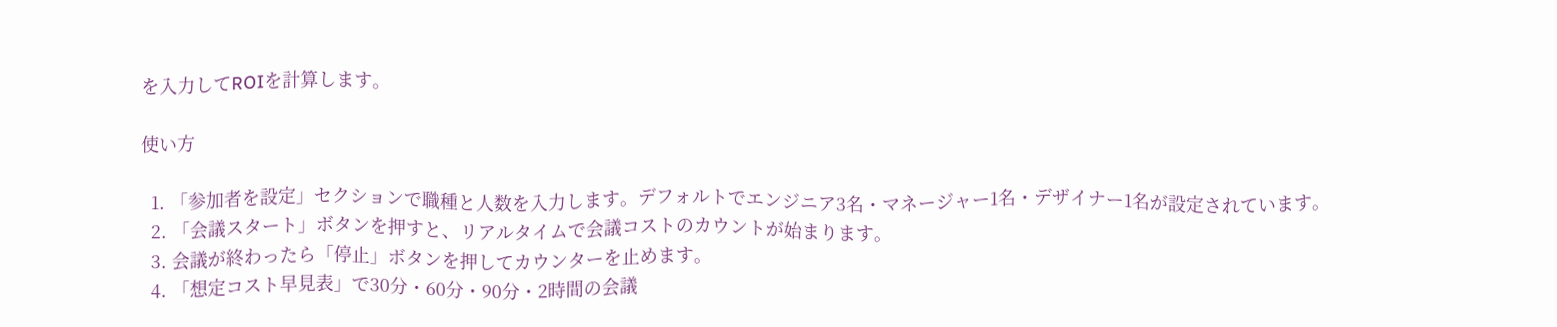を入力してROIを計算します。

使い方

  1. 「参加者を設定」セクションで職種と人数を入力します。デフォルトでエンジニア3名・マネージャー1名・デザイナー1名が設定されています。
  2. 「会議スタート」ボタンを押すと、リアルタイムで会議コストのカウントが始まります。
  3. 会議が終わったら「停止」ボタンを押してカウンターを止めます。
  4. 「想定コスト早見表」で30分・60分・90分・2時間の会議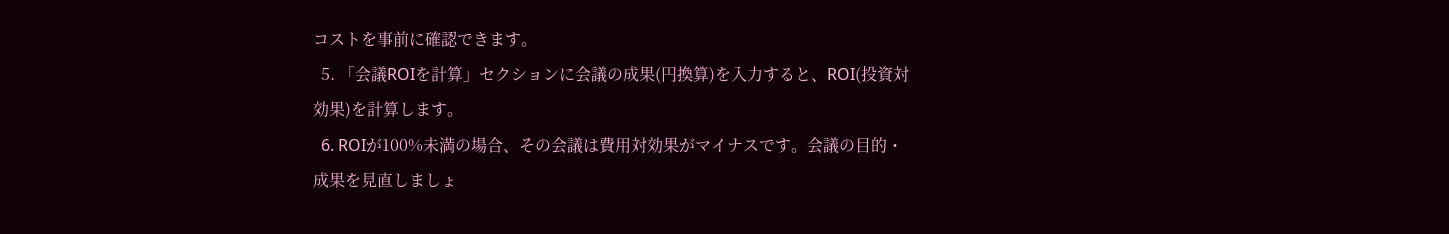コストを事前に確認できます。
  5. 「会議ROIを計算」セクションに会議の成果(円換算)を入力すると、ROI(投資対効果)を計算します。
  6. ROIが100%未満の場合、その会議は費用対効果がマイナスです。会議の目的・成果を見直しましょ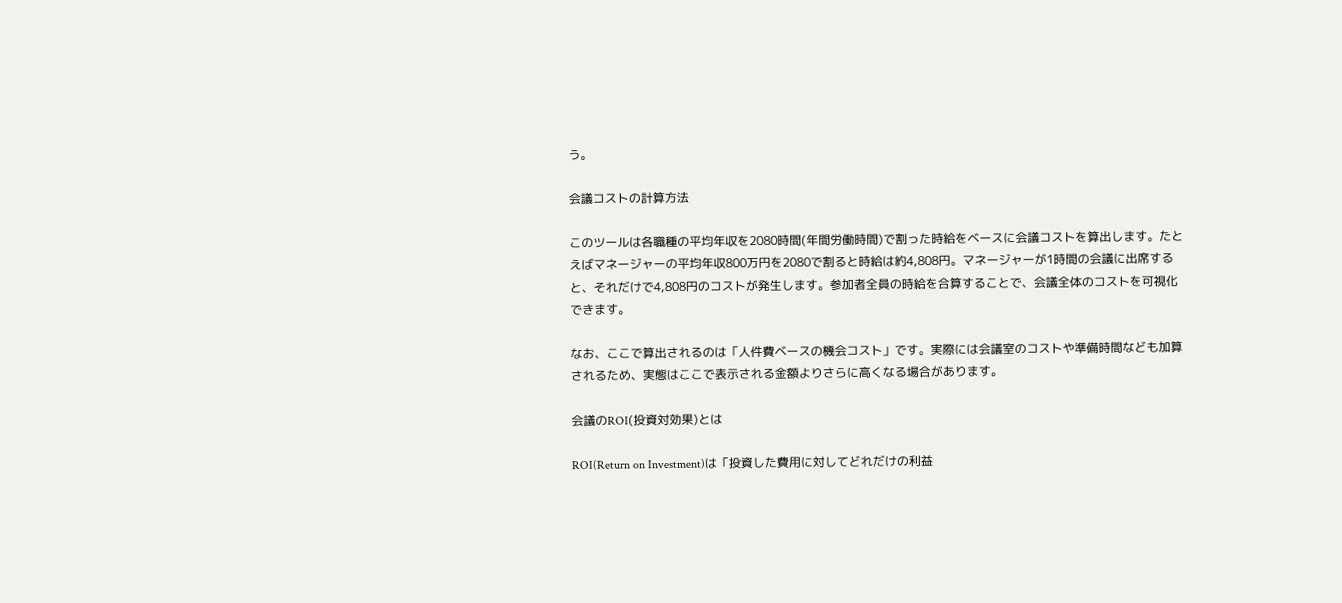う。

会議コストの計算方法

このツールは各職種の平均年収を2080時間(年間労働時間)で割った時給をベースに会議コストを算出します。たとえばマネージャーの平均年収800万円を2080で割ると時給は約4,808円。マネージャーが1時間の会議に出席すると、それだけで4,808円のコストが発生します。参加者全員の時給を合算することで、会議全体のコストを可視化できます。

なお、ここで算出されるのは「人件費ベースの機会コスト」です。実際には会議室のコストや準備時間なども加算されるため、実態はここで表示される金額よりさらに高くなる場合があります。

会議のROI(投資対効果)とは

ROI(Return on Investment)は「投資した費用に対してどれだけの利益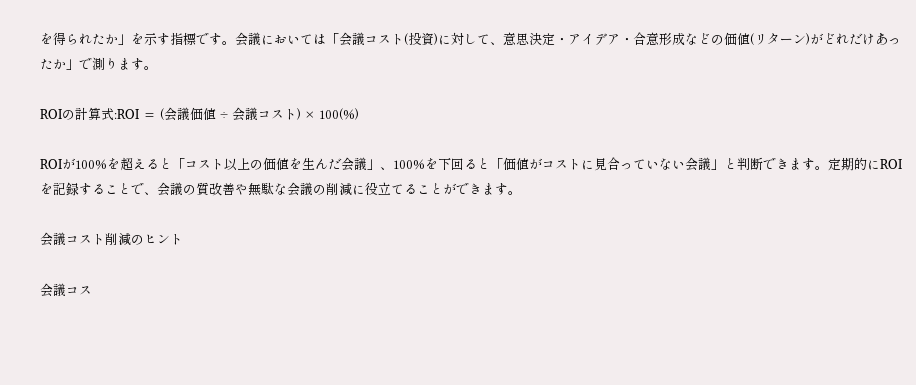を得られたか」を示す指標です。会議においては「会議コスト(投資)に対して、意思決定・アイデア・合意形成などの価値(リターン)がどれだけあったか」で測ります。

ROIの計算式:ROI = (会議価値 ÷ 会議コスト) × 100(%)

ROIが100%を超えると「コスト以上の価値を生んだ会議」、100%を下回ると「価値がコストに見合っていない会議」と判断できます。定期的にROIを記録することで、会議の質改善や無駄な会議の削減に役立てることができます。

会議コスト削減のヒント

会議コス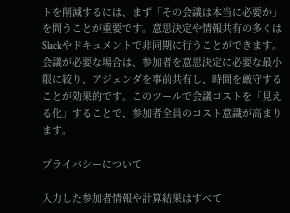トを削減するには、まず「その会議は本当に必要か」を問うことが重要です。意思決定や情報共有の多くはSlackやドキュメントで非同期に行うことができます。会議が必要な場合は、参加者を意思決定に必要な最小限に絞り、アジェンダを事前共有し、時間を厳守することが効果的です。このツールで会議コストを「見える化」することで、参加者全員のコスト意識が高まります。

プライバシーについて

入力した参加者情報や計算結果はすべて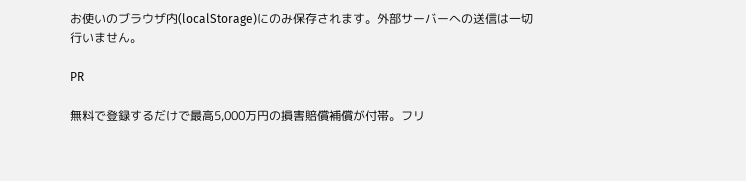お使いのブラウザ内(localStorage)にのみ保存されます。外部サーバーへの送信は一切行いません。

PR

無料で登録するだけで最高5,000万円の損害賠償補償が付帯。フリ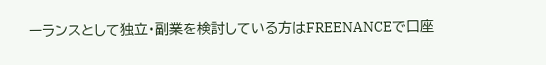ーランスとして独立・副業を検討している方はFREENANCEで口座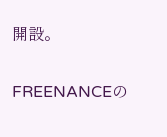開設。

FREENANCEの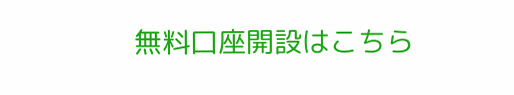無料口座開設はこちら